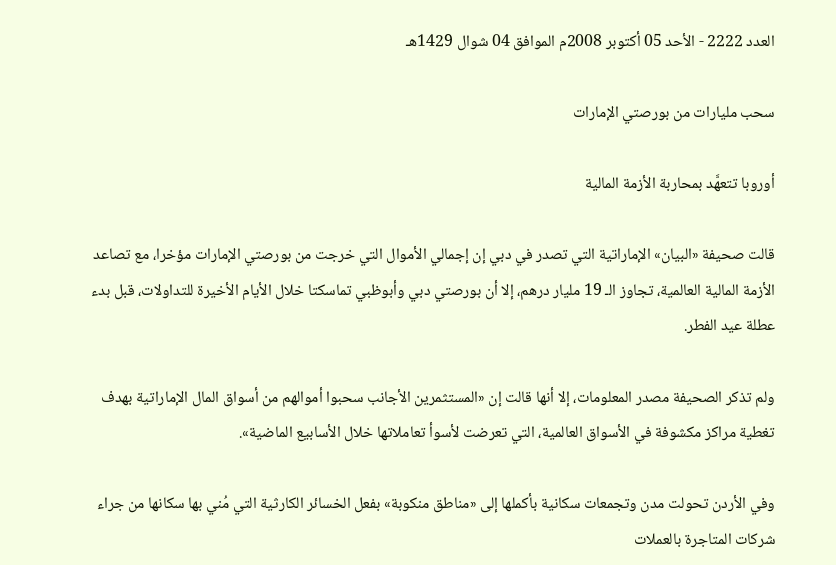العدد 2222 - الأحد 05 أكتوبر 2008م الموافق 04 شوال 1429هـ

سحب مليارات من بورصتي الإمارات

أوروبا تتعهَّد بمحاربة الأزمة المالية

قالت صحيفة «البيان» الإماراتية التي تصدر في دبي إن إجمالي الأموال التي خرجت من بورصتي الإمارات مؤخرا، مع تصاعد الأزمة المالية العالمية، تجاوز الـ 19 مليار درهم، إلا أن بورصتي دبي وأبوظبي تماسكتا خلال الأيام الأخيرة للتداولات، قبل بدء عطلة عيد الفطر.

ولم تذكر الصحيفة مصدر المعلومات، إلا أنها قالت إن «المستثمرين الأجانب سحبوا أموالهم من أسواق المال الإماراتية بهدف تغطية مراكز مكشوفة في الأسواق العالمية، التي تعرضت لأسوأ تعاملاتها خلال الأسابيع الماضية».

وفي الأردن تحولت مدن وتجمعات سكانية بأكملها إلى «مناطق منكوبة» بفعل الخسائر الكارثية التي مُني بها سكانها من جراء شركات المتاجرة بالعملات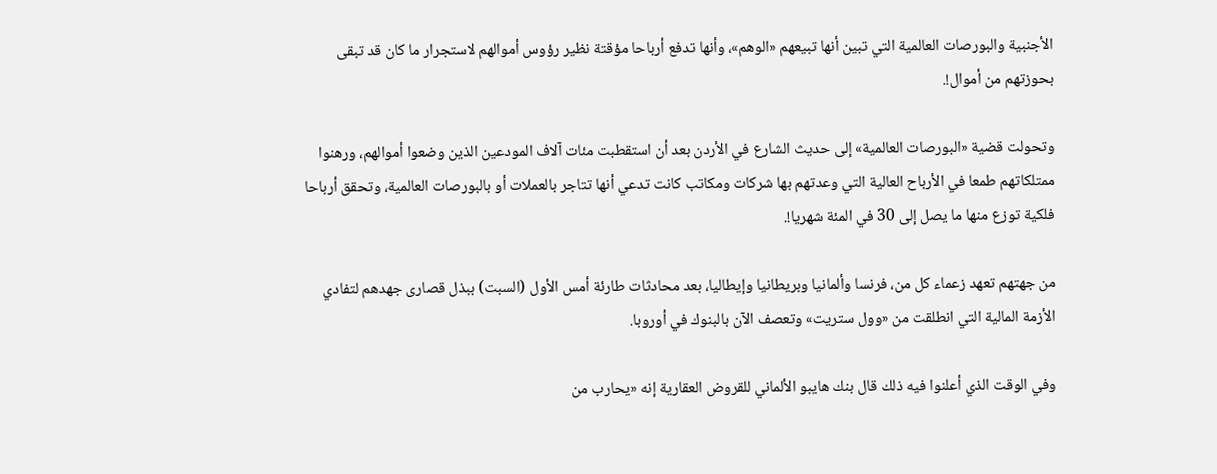الأجنبية والبورصات العالمية التي تبين أنها تبيعهم «الوهم»، وأنها تدفع أرباحا مؤقتة نظير رؤوس أموالهم لاستجرار ما كان قد تبقى بحوزتهم من أموال!.

وتحولت قضية «البورصات العالمية» إلى حديث الشارع في الأردن بعد أن استقطبت مئات آلاف المودعين الذين وضعوا أموالهم، ورهنوا ممتلكاتهم طمعا في الأرباح العالية التي وعدتهم بها شركات ومكاتب كانت تدعي أنها تتاجر بالعملات أو بالبورصات العالمية، وتحقق أرباحا فلكية توزع منها ما يصل إلى 30 في المئة شهريا!.

من جهتهم تعهد زعماء كل من، فرنسا وألمانيا وبريطانيا وإيطاليا، بعد محادثات طارئة أمس الأول (السبت) ببذل قصارى جهدهم لتفادي الأزمة المالية التي انطلقت من «وول ستريت» وتعصف الآن بالبنوك في أوروبا.

وفي الوقت الذي أعلنوا فيه ذلك قال بنك هايبو الألماني للقروض العقارية إنه «يحارب من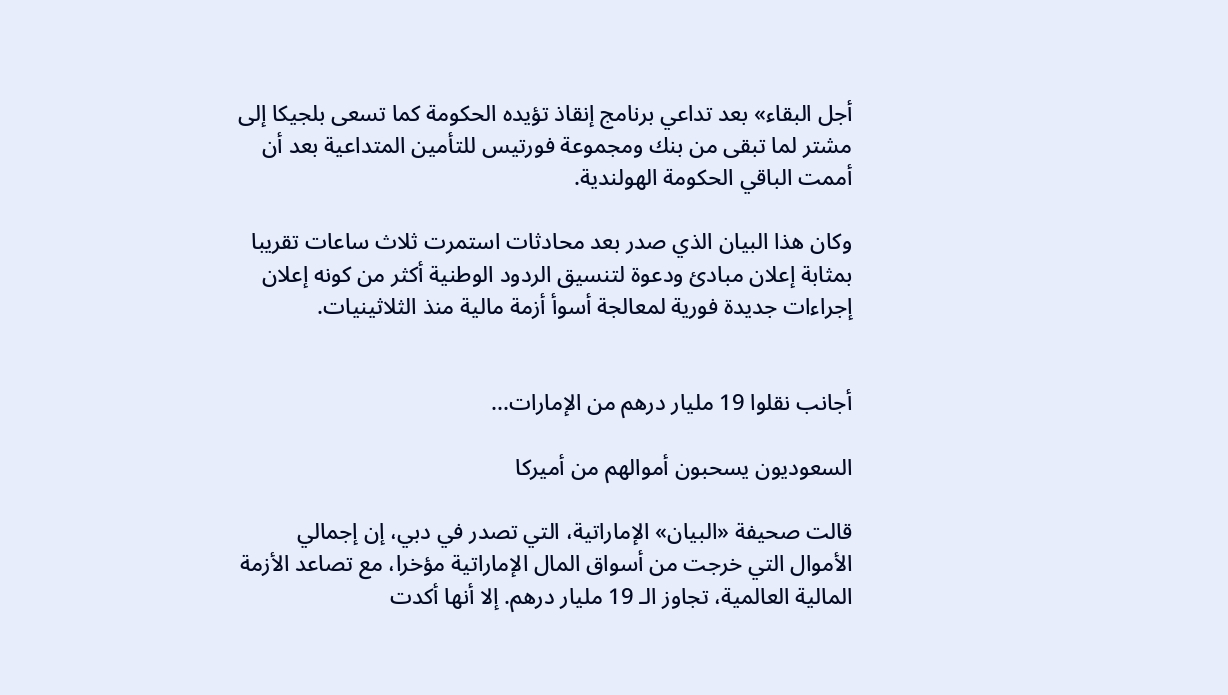أجل البقاء» بعد تداعي برنامج إنقاذ تؤيده الحكومة كما تسعى بلجيكا إلى مشتر لما تبقى من بنك ومجموعة فورتيس للتأمين المتداعية بعد أن أممت الباقي الحكومة الهولندية.

وكان هذا البيان الذي صدر بعد محادثات استمرت ثلاث ساعات تقريبا بمثابة إعلان مبادئ ودعوة لتنسيق الردود الوطنية أكثر من كونه إعلان إجراءات جديدة فورية لمعالجة أسوأ أزمة مالية منذ الثلاثينيات.


أجانب نقلوا 19 مليار درهم من الإمارات...

السعوديون يسحبون أموالهم من أميركا

قالت صحيفة «البيان» الإماراتية، التي تصدر في دبي، إن إجمالي الأموال التي خرجت من أسواق المال الإماراتية مؤخرا، مع تصاعد الأزمة المالية العالمية، تجاوز الـ 19 مليار درهم. إلا أنها أكدت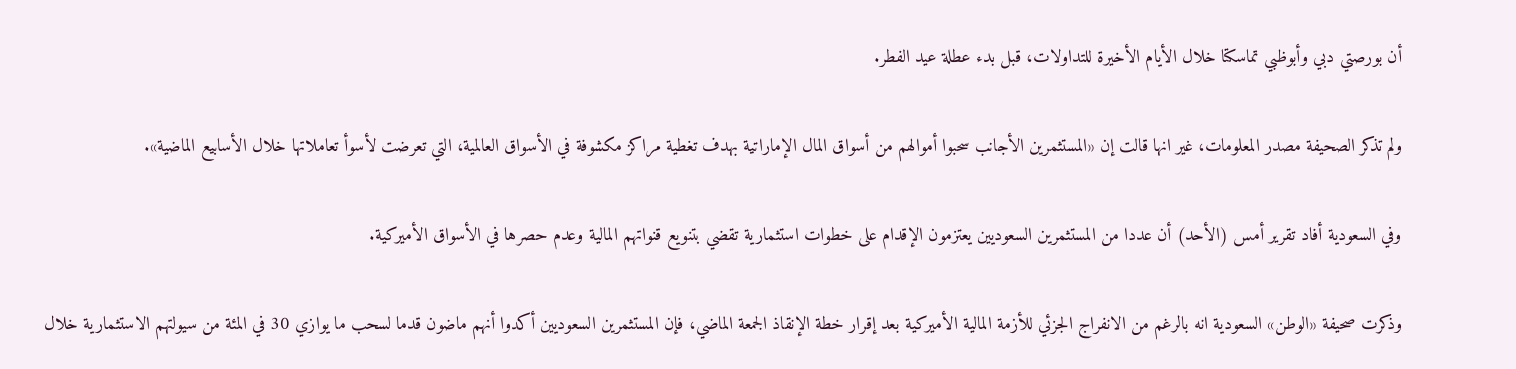أن بورصتي دبي وأبوظبي تماسكتا خلال الأيام الأخيرة للتداولات، قبل بدء عطلة عيد الفطر.

ولم تذكر الصحيفة مصدر المعلومات، غير انها قالت إن «المستثمرين الأجانب سحبوا أموالهم من أسواق المال الإماراتية بهدف تغطية مراكز مكشوفة في الأسواق العالمية، التي تعرضت لأسوأ تعاملاتها خلال الأسابيع الماضية».

وفي السعودية أفاد تقرير أمس (الأحد) أن عددا من المستثمرين السعوديين يعتزمون الإقدام على خطوات استثمارية تقضي بتنويع قنواتهم المالية وعدم حصرها في الأسواق الأميركية.

وذكرت صحيفة «الوطن» السعودية انه بالرغم من الانفراج الجزئي للأزمة المالية الأميركية بعد إقرار خطة الإنقاذ الجمعة الماضي، فإن المستثمرين السعوديين أكدوا أنهم ماضون قدما لسحب ما يوازي 30 في المئة من سيولتهم الاستثمارية خلال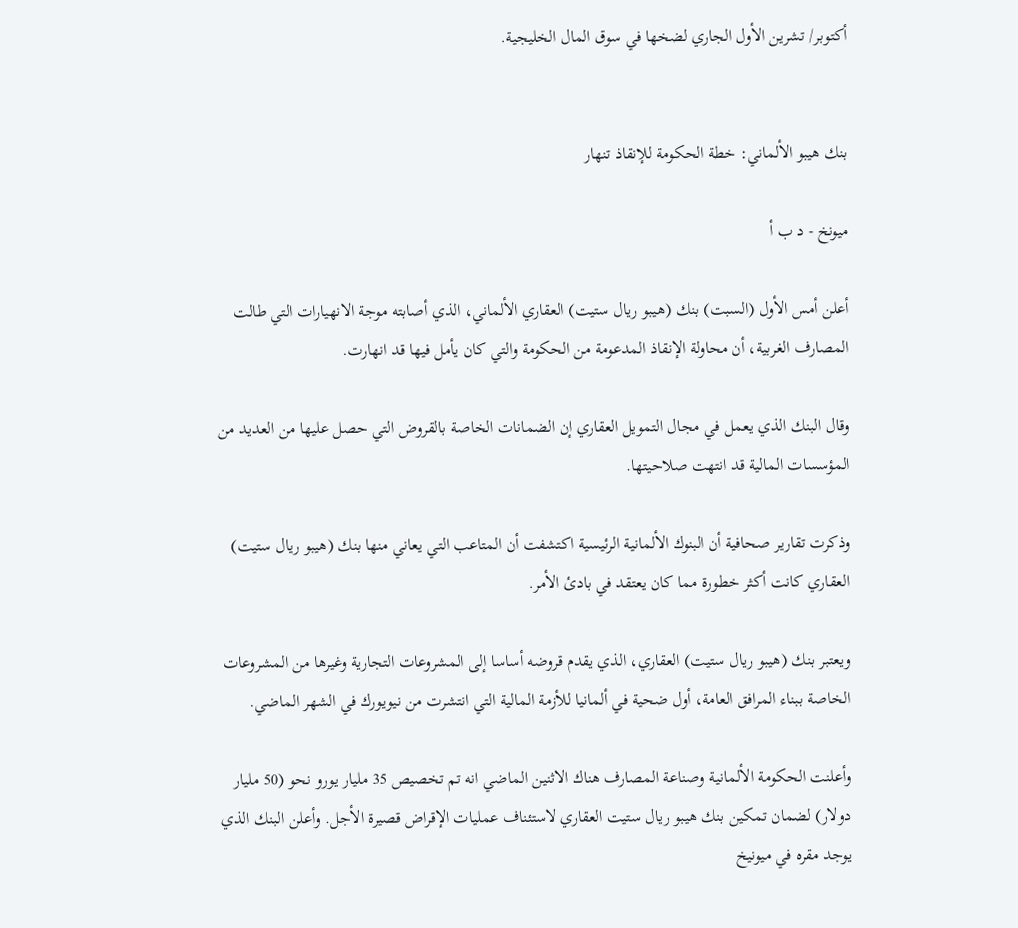أكتوبر/ تشرين الأول الجاري لضخها في سوق المال الخليجية.


بنك هيبو الألماني: خطة الحكومة للإنقاذ تنهار

ميونخ - د ب أ

أعلن أمس الأول (السبت) بنك (هيبو ريال ستيت) العقاري الألماني، الذي أصابته موجة الانهيارات التي طالت المصارف الغربية، أن محاولة الإنقاذ المدعومة من الحكومة والتي كان يأمل فيها قد انهارت.

وقال البنك الذي يعمل في مجال التمويل العقاري إن الضمانات الخاصة بالقروض التي حصل عليها من العديد من المؤسسات المالية قد انتهت صلاحيتها.

وذكرت تقارير صحافية أن البنوك الألمانية الرئيسية اكتشفت أن المتاعب التي يعاني منها بنك (هيبو ريال ستيت) العقاري كانت أكثر خطورة مما كان يعتقد في بادئ الأمر.

ويعتبر بنك (هيبو ريال ستيت) العقاري، الذي يقدم قروضه أساسا إلى المشروعات التجارية وغيرها من المشروعات الخاصة ببناء المرافق العامة، أول ضحية في ألمانيا للأزمة المالية التي انتشرت من نيويورك في الشهر الماضي.

وأعلنت الحكومة الألمانية وصناعة المصارف هناك الاثنين الماضي انه تم تخصيص 35 مليار يورو نحو (50 مليار دولار) لضمان تمكين بنك هيبو ريال ستيت العقاري لاستئناف عمليات الإقراض قصيرة الأجل. وأعلن البنك الذي يوجد مقره في ميونيخ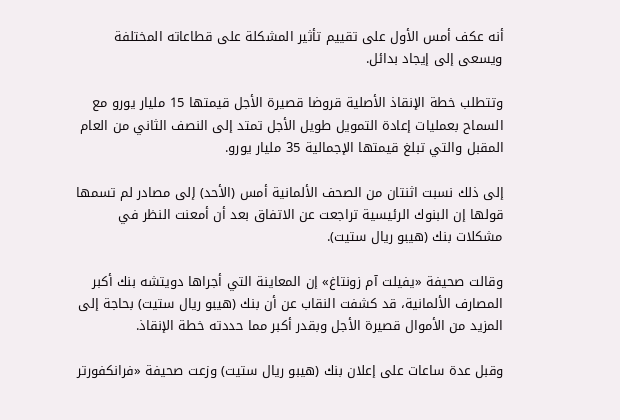أنه عكف أمس الأول على تقييم تأثير المشكلة على قطاعاته المختلفة ويسعى إلى إيجاد بدائل.

وتتطلب خطة الإنقاذ الأصلية قروضا قصيرة الأجل قيمتها 15 مليار يورو مع السماح بعمليات إعادة التمويل طويل الأجل تمتد إلى النصف الثاني من العام المقبل والتي تبلغ قيمتها الإجمالية 35 مليار يورو.

إلى ذلك نسبت اثنتان من الصحف الألمانية أمس (الأحد) إلى مصادر لم تسمها قولها إن البنوك الرئيسية تراجعت عن الاتفاق بعد أن أمعنت النظر في مشكلات بنك (هيبو ريال ستيت).

وقالت صحيفة «يفيلت آم زونتاغ» إن المعاينة التي أجراها دويتشه بنك أكبر المصارف الألمانية، قد كشفت النقاب عن أن بنك (هيبو ريال ستيت) بحاجة إلى المزيد من الأموال قصيرة الأجل وبقدر أكبر مما حددته خطة الإنقاذ.

وقبل عدة ساعات على إعلان بنك (هيبو ريال ستيت) وزعت صحيفة «فرانكفورتر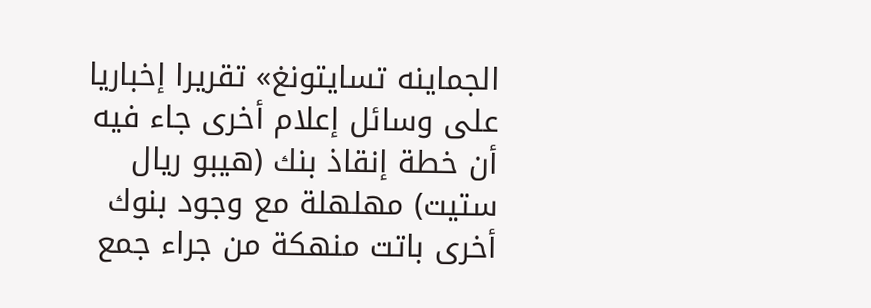الجماينه تسايتونغ» تقريرا إخباريا على وسائل إعلام أخرى جاء فيه أن خطة إنقاذ بنك (هيبو ريال ستيت) مهلهلة مع وجود بنوك أخرى باتت منهكة من جراء جمع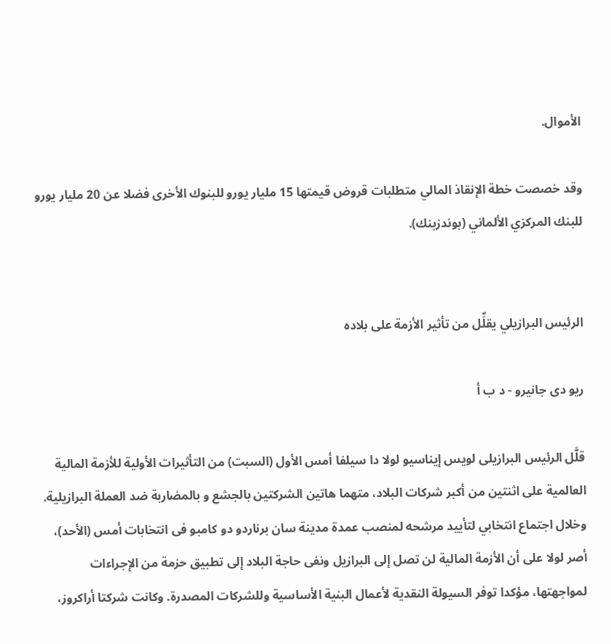الأموال.

وقد خصصت خطة الإنقاذ المالي متطلبات قروض قيمتها 15 مليار يورو للبنوك الأخرى فضلا عن 20 مليار يورو للبنك المركزي الألماني (بوندزبنك).


الرئيس البرازيلي يقلِّل من تأثير الأزمة على بلاده

ريو دى جانيرو - د ب أ

قلَّل الرئيس البرازيلى لويس إيناسيو لولا دا سيلفا أمس الأول (السبت) من التأثيرات الأولية للأزمة المالية العالمية على اثنتين من أكبر شركات البلاد، متهما هاتين الشركتين بالجشع و بالمضاربة ضد العملة البرازيلية. وخلال اجتماع انتخابي لتأييد مرشحه لمنصب عمدة مدينة سان برناردو دو كامبو فى انتخابات أمس (الأحد)، أصر لولا على أن الأزمة المالية لن تصل إلى البرازيل ونفى حاجة البلاد إلى تطبيق حزمة من الإجراءات لمواجهتها، مؤكدا توفر السيولة النقدية لأعمال البنية الأساسية وللشركات المصدرة. وكانت شركتا أراكروز،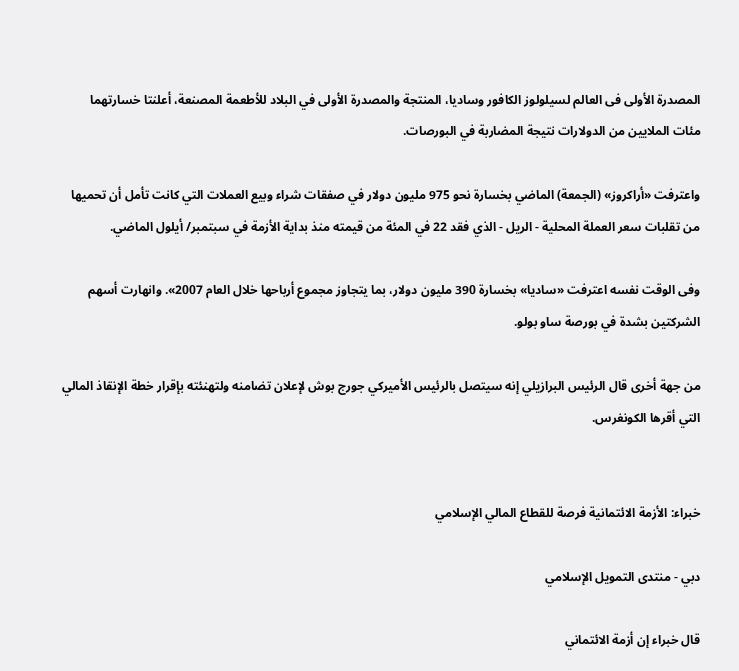المصدرة الأولى فى العالم لسيلولوز الكافور وساديا، المنتجة والمصدرة الأولى في البلاد للأطعمة المصنعة، أعلنتا خسارتهما مئات الملايين من الدولارات نتيجة المضاربة في البورصات.

واعترفت «أراكروز» (الجمعة) الماضي بخسارة نحو 975 مليون دولار في صفقات شراء وبيع العملات التي كانت تأمل أن تحميها من تقلبات سعر العملة المحلية - الريل - الذي فقد 22 في المئة من قيمته منذ بداية الأزمة في سبتمبر/ أيلول الماضي.

وفى الوقت نفسه اعترفت «ساديا» بخسارة 390 مليون دولار، بما يتجاوز مجموع أرباحها خلال العام 2007». وانهارت أسهم الشركتين بشدة في بورصة ساو بولو.

من جهة أخرى قال الرئيس البرازيلي إنه سيتصل بالرئيس الأميركي جورج بوش لإعلان تضامنه ولتهنئته بإقرار خطة الإنقاذ المالي التي أقرها الكونغرس.


خبراء: الأزمة الائتمانية فرصة للقطاع المالي الإسلامي

دبي - منتدى التمويل الإسلامي

قال خبراء إن أزمة الائتماني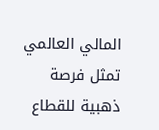المالي العالمي تمثل فرصة ذهبية للقطاع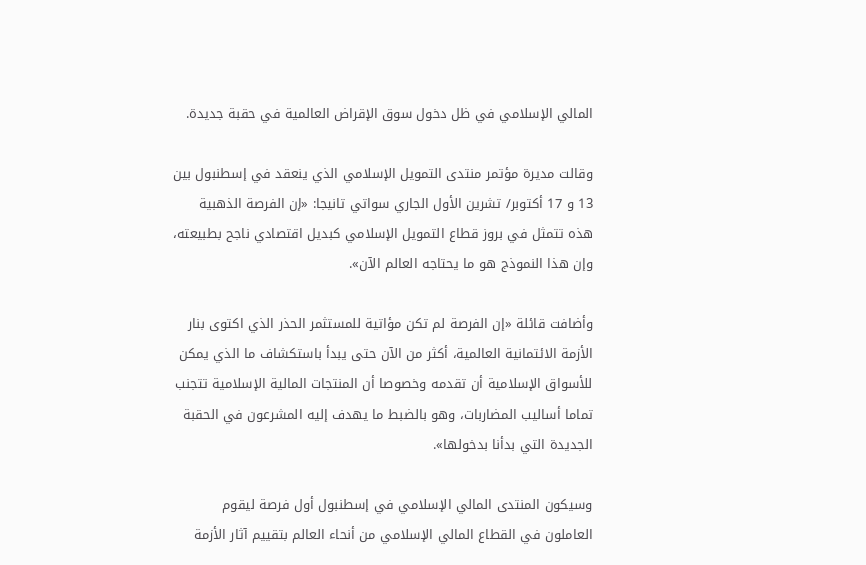المالي الإسلامي في ظل دخول سوق الإقراض العالمية في حقبة جديدة.

وقالت مديرة مؤتمر منتدى التمويل الإسلامي الذي ينعقد في إسطنبول بين 13 و 17 أكتوبر/ تشرين الأول الجاري سواتي تانيجا: «إن الفرصة الذهبية هذه تتمثل في بروز قطاع التمويل الإسلامي كبديل اقتصادي ناجح بطبيعته، وإن هذا النموذج هو ما يحتاجه العالم الآن».

وأضافت قائلة «إن الفرصة لم تكن مؤاتية للمستثمر الحذر الذي اكتوى بنار الأزمة الائتمانية العالمية، أكثر من الآن حتى يبدأ باستكشاف ما الذي يمكن للأسواق الإسلامية أن تقدمه وخصوصا أن المنتجات المالية الإسلامية تتجنب تماما أساليب المضاربات، وهو بالضبط ما يهدف إليه المشرعون في الحقبة الجديدة التي بدأنا بدخولها».

وسيكون المنتدى المالي الإسلامي في إسطنبول أول فرصة ليقوم العاملون في القطاع المالي الإسلامي من أنحاء العالم بتقييم آثار الأزمة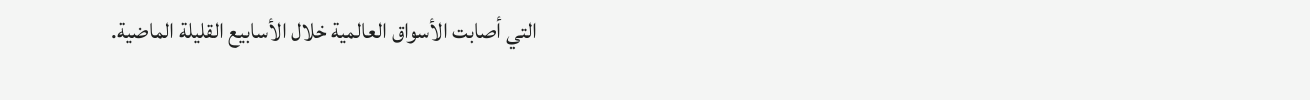التي أصابت الأسواق العالمية خلال الأسابيع القليلة الماضية.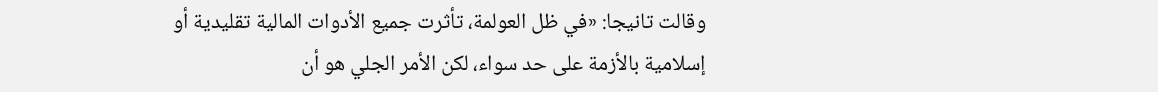وقالت تانيجا: «في ظل العولمة، تأثرت جميع الأدوات المالية تقليدية أو إسلامية بالأزمة على حد سواء، لكن الأمر الجلي هو أن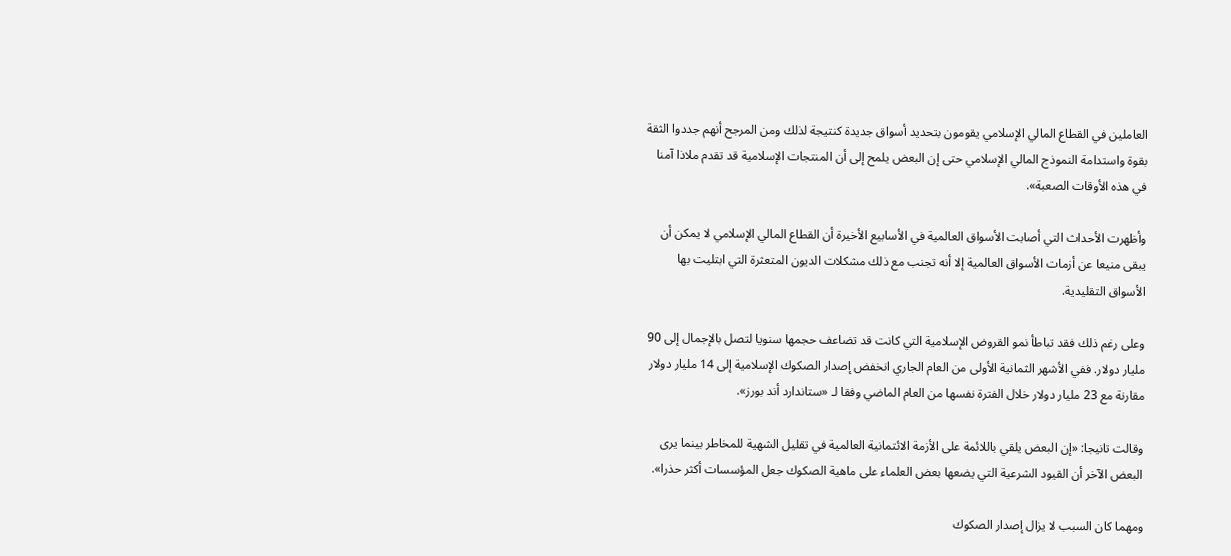العاملين في القطاع المالي الإسلامي يقومون بتحديد أسواق جديدة كنتيجة لذلك ومن المرجح أنهم جددوا الثقة بقوة واستدامة النموذج المالي الإسلامي حتى إن البعض يلمح إلى أن المنتجات الإسلامية قد تقدم ملاذا آمنا في هذه الأوقات الصعبة».

وأظهرت الأحداث التي أصابت الأسواق العالمية في الأسابيع الأخيرة أن القطاع المالي الإسلامي لا يمكن أن يبقى منيعا عن أزمات الأسواق العالمية إلا أنه تجنب مع ذلك مشكلات الديون المتعثرة التي ابتليت بها الأسواق التقليدية.

وعلى رغم ذلك فقد تباطأ نمو القروض الإسلامية التي كانت قد تضاعف حجمها سنويا لتصل بالإجمال إلى 90 مليار دولار. ففي الأشهر الثمانية الأولى من العام الجاري انخفض إصدار الصكوك الإسلامية إلى 14 مليار دولار مقارنة مع 23 مليار دولار خلال الفترة نفسها من العام الماضي وفقا لـ «ستاندارد أند بورز».

وقالت تانيجا: «إن البعض يلقي باللائمة على الأزمة الائتمانية العالمية في تقليل الشهية للمخاطر بينما يرى البعض الآخر أن القيود الشرعية التي يضعها بعض العلماء على ماهية الصكوك جعل المؤسسات أكثر حذرا».

ومهما كان السبب لا يزال إصدار الصكوك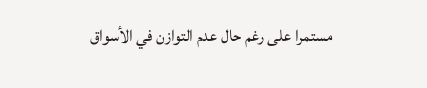مستمرا على رغم حال عدم التوازن في الأسواق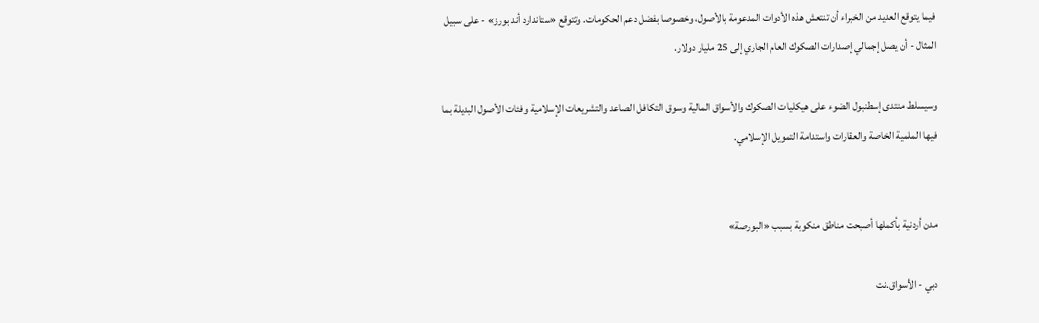فيما يتوقع العديد من الخبراء أن تنتعش هذه الأدوات المدعومة بالأصول، وخصوصا بفضل دعم الحكومات. وتتوقع «ستاندارد أند بورز» - على سبيل المثال - أن يصل إجمالي إصدارات الصكوك العام الجاري إلى 25 مليار دولار.

وسيسلط منتدى إسطنبول الضوء على هيكليات الصكوك والأسواق المالية وسوق التكافل الصاعد والتشريعات الإسلامية وفئات الأصول البديلة بما فيها الملمية الخاصة والعقارات واستدامة التمويل الإسلامي.


مدن أردنية بأكملها أصبحت مناطق منكوبة بسبب «البورصة»

دبي - الأسواق.نت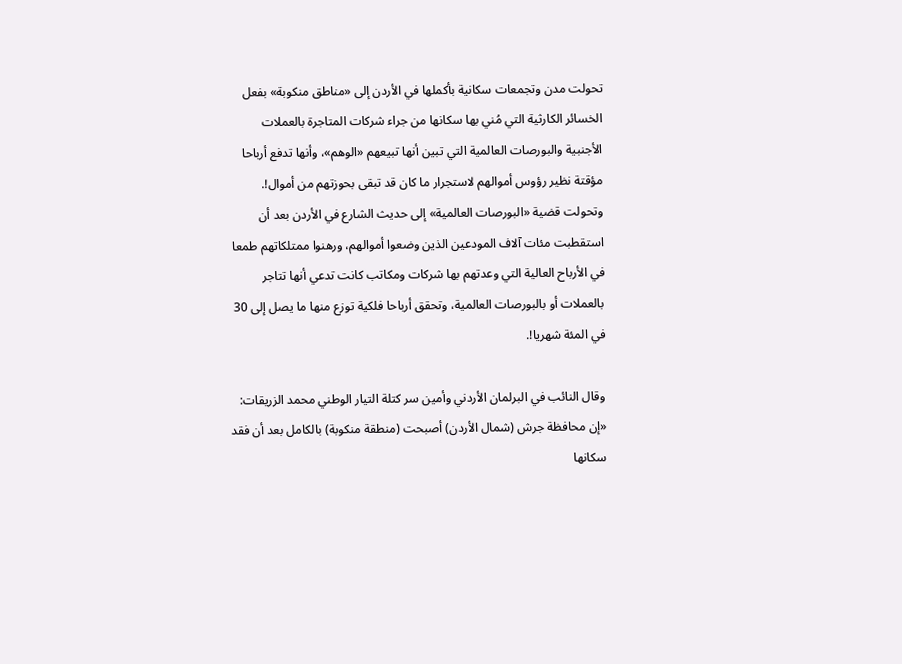تحولت مدن وتجمعات سكانية بأكملها في الأردن إلى «مناطق منكوبة» بفعل الخسائر الكارثية التي مُني بها سكانها من جراء شركات المتاجرة بالعملات الأجنبية والبورصات العالمية التي تبين أنها تبيعهم «الوهم»، وأنها تدفع أرباحا مؤقتة نظير رؤوس أموالهم لاستجرار ما كان قد تبقى بحوزتهم من أموال!. وتحولت قضية «البورصات العالمية» إلى حديث الشارع في الأردن بعد أن استقطبت مئات آلاف المودعين الذين وضعوا أموالهم، ورهنوا ممتلكاتهم طمعا في الأرباح العالية التي وعدتهم بها شركات ومكاتب كانت تدعي أنها تتاجر بالعملات أو بالبورصات العالمية، وتحقق أرباحا فلكية توزع منها ما يصل إلى 30 في المئة شهريا!.

وقال النائب في البرلمان الأردني وأمين سر كتلة التيار الوطني محمد الزريقات: «إن محافظة جرش (شمال الأردن) أصبحت (منطقة منكوبة) بالكامل بعد أن فقد سكانها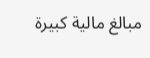مبالغ مالية كبيرة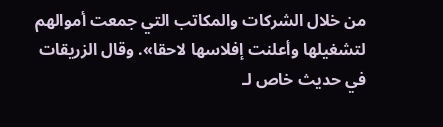من خلال الشركات والمكاتب التي جمعت أموالهم لتشغيلها وأعلنت إفلاسها لاحقا». وقال الزريقات في حديث خاص لـ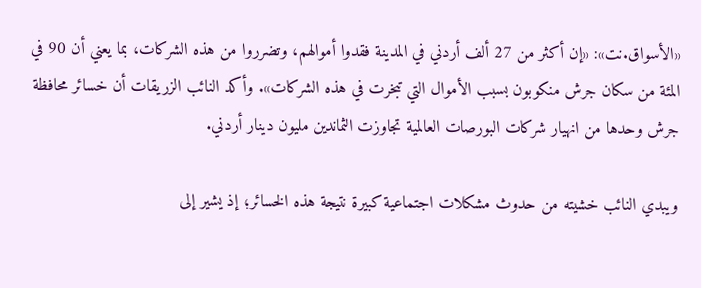«الأسواق.نت»: «إن أكثر من 27 ألف أردني في المدينة فقدوا أموالهم، وتضرروا من هذه الشركات، بما يعني أن 90 في المئة من سكان جرش منكوبون بسبب الأموال التي تبخرت في هذه الشركات». وأكد النائب الزريقات أن خسائر محافظة جرش وحدها من انهيار شركات البورصات العالمية تجاوزت الثماندين مليون دينار أردني.

ويبدي النائب خشيته من حدوث مشكلات اجتماعية كبيرة نتيجة هذه الخسائر؛ إذ يشير إلى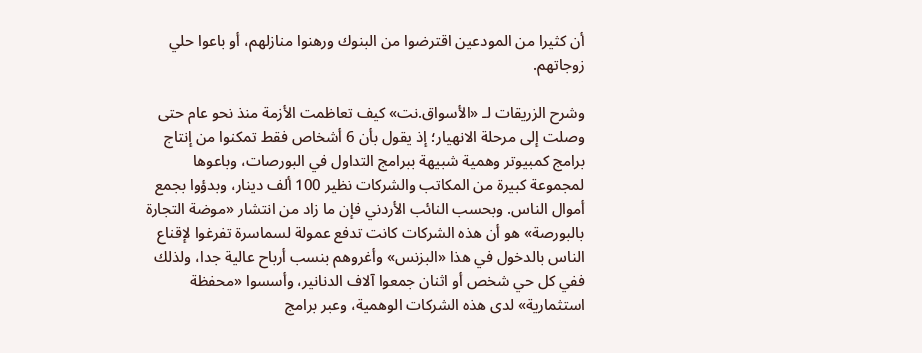أن كثيرا من المودعين اقترضوا من البنوك ورهنوا منازلهم، أو باعوا حلي زوجاتهم.

وشرح الزريقات لـ «الأسواق.نت» كيف تعاظمت الأزمة منذ نحو عام حتى وصلت إلى مرحلة الانهيار؛ إذ يقول بأن 6 أشخاص فقط تمكنوا من إنتاج برامج كمبيوتر وهمية شبيهة ببرامج التداول في البورصات، وباعوها لمجموعة كبيرة من المكاتب والشركات نظير 100 ألف دينار، وبدؤوا بجمع أموال الناس. وبحسب النائب الأردني فإن ما زاد من انتشار «موضة التجارة بالبورصة» هو أن هذه الشركات كانت تدفع عمولة لسماسرة تفرغوا لإقناع الناس بالدخول في هذا «البزنس» وأغروهم بنسب أرباح عالية جدا، ولذلك ففي كل حي شخص أو اثنان جمعوا آلاف الدنانير، وأسسوا «محفظة استثمارية» لدى هذه الشركات الوهمية، وعبر برامج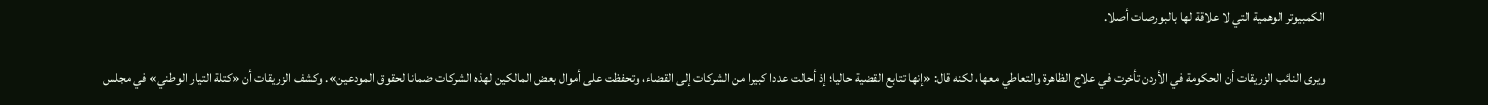الكمبيوتر الوهمية التي لا علاقة لها بالبورصات أصلا.

ويرى النائب الزريقات أن الحكومة في الأردن تأخرت في علاج الظاهرة والتعاطي معها، لكنه قال: «إنها تتابع القضية حاليا؛ إذ أحالت عددا كبيرا من الشركات إلى القضاء، وتحفظت على أموال بعض المالكين لهذه الشركات ضمانا لحقوق المودعين». وكشف الزريقات أن «كتلة التيار الوطني» في مجلس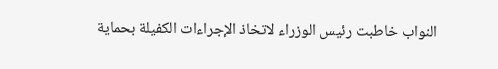النواب خاطبت رئيس الوزراء لاتخاذ الإجراءات الكفيلة بحماية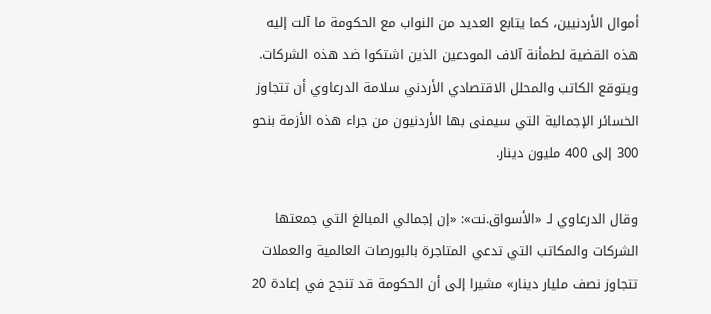أموال الأردنيين، كما يتابع العديد من النواب مع الحكومة ما آلت إليه هذه القضية لطمأنة آلاف المودعين الذين اشتكوا ضد هذه الشركات. ويتوقع الكاتب والمحلل الاقتصادي الأردني سلامة الدرعاوي أن تتجاوز الخسائر الإجمالية التي سيمنى بها الأردنيون من جراء هذه الأزمة بنحو 300 إلى 400 مليون دينار.

وقال الدرعاوي لـ «الأسواق.نت»: «إن إجمالي المبالغ التي جمعتها الشركات والمكاتب التي تدعي المتاجرة بالبورصات العالمية والعملات تتجاوز نصف مليار دينار» مشيرا إلى أن الحكومة قد تنجح في إعادة 20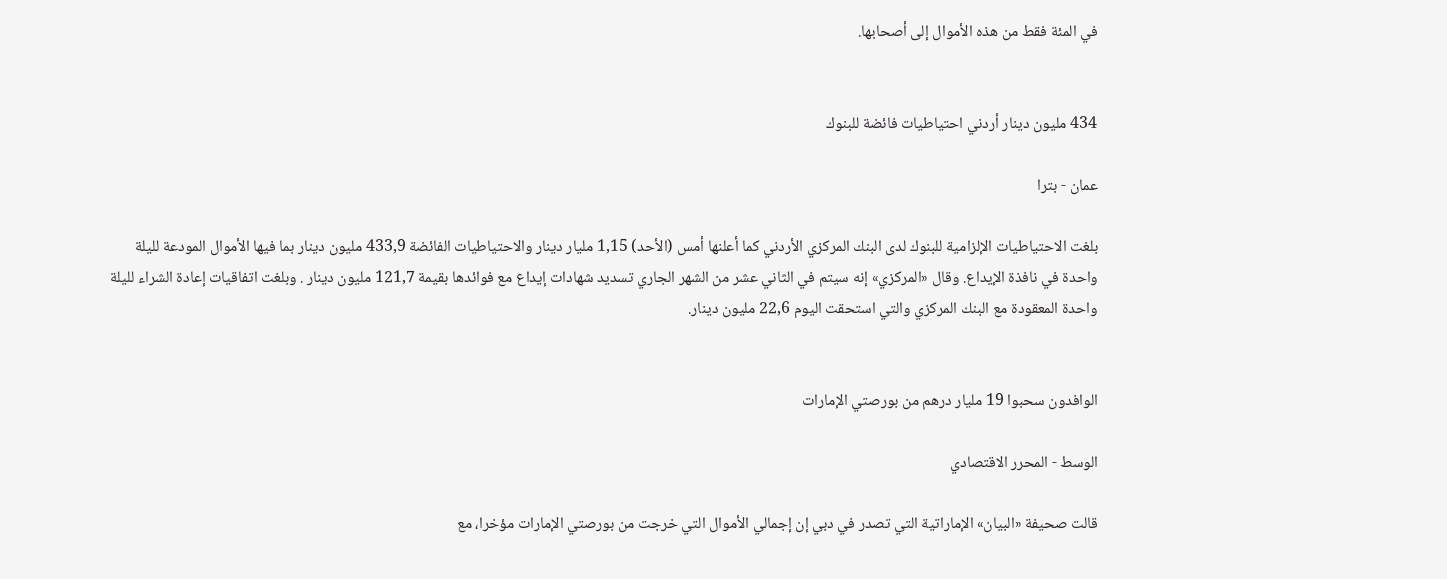في المئة فقط من هذه الأموال إلى أصحابها.


434 مليون دينار أردني احتياطيات فائضة للبنوك

عمان - بترا

بلغت الاحتياطيات الإلزامية للبنوك لدى البنك المركزي الأردني كما أعلنها أمس (الأحد) 1,15 مليار دينار والاحتياطيات الفائضة 433,9 مليون دينار بما فيها الأموال المودعة لليلة واحدة في نافذة الإيداع. وقال «المركزي» إنه سيتم في الثاني عشر من الشهر الجاري تسديد شهادات إيداع مع فوائدها بقيمة 121,7 مليون دينار . وبلغت اتفاقيات إعادة الشراء لليلة واحدة المعقودة مع البنك المركزي والتي استحقت اليوم 22,6 مليون دينار.


الوافدون سحبوا 19 مليار درهم من بورصتي الإمارات

الوسط - المحرر الاقتصادي

قالت صحيفة «البيان» الإماراتية التي تصدر في دبي إن إجمالي الأموال التي خرجت من بورصتي الإمارات مؤخرا، مع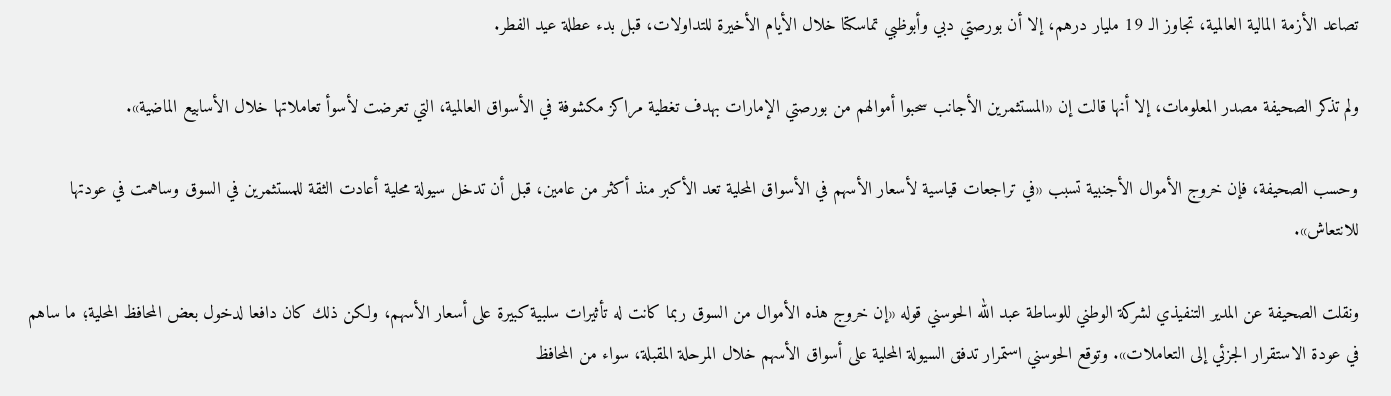تصاعد الأزمة المالية العالمية، تجاوز الـ 19 مليار درهم، إلا أن بورصتي دبي وأبوظبي تماسكتا خلال الأيام الأخيرة للتداولات، قبل بدء عطلة عيد الفطر.

ولم تذكر الصحيفة مصدر المعلومات، إلا أنها قالت إن «المستثمرين الأجانب سحبوا أموالهم من بورصتي الإمارات بهدف تغطية مراكز مكشوفة في الأسواق العالمية، التي تعرضت لأسوأ تعاملاتها خلال الأسابيع الماضية».

وحسب الصحيفة، فإن خروج الأموال الأجنبية تسبب «في تراجعات قياسية لأسعار الأسهم في الأسواق المحلية تعد الأكبر منذ أكثر من عامين، قبل أن تدخل سيولة محلية أعادت الثقة للمستثمرين في السوق وساهمت في عودتها للانتعاش».

ونقلت الصحيفة عن المدير التنفيذي لشركة الوطني للوساطة عبد الله الحوسني قوله «إن خروج هذه الأموال من السوق ربما كانت له تأثيرات سلبية كبيرة على أسعار الأسهم، ولكن ذلك كان دافعا لدخول بعض المحافظ المحلية؛ ما ساهم في عودة الاستقرار الجزئي إلى التعاملات». وتوقع الحوسني استمرار تدفق السيولة المحلية على أسواق الأسهم خلال المرحلة المقبلة، سواء من المحافظ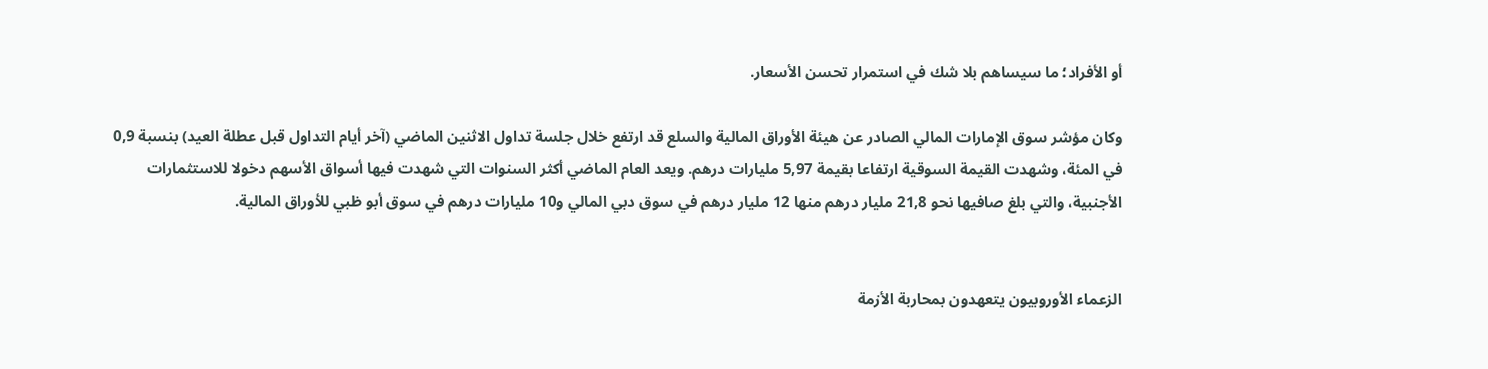أو الأفراد؛ ما سيساهم بلا شك في استمرار تحسن الأسعار.

وكان مؤشر سوق الإمارات المالي الصادر عن هيئة الأوراق المالية والسلع قد ارتفع خلال جلسة تداول الاثنين الماضي (آخر أيام التداول قبل عطلة العيد) بنسبة 0,9 في المئة، وشهدت القيمة السوقية ارتفاعا بقيمة 5,97 مليارات درهم. ويعد العام الماضي أكثر السنوات التي شهدت فيها أسواق الأسهم دخولا للاستثمارات الأجنبية، والتي بلغ صافيها نحو 21,8 مليار درهم منها 12 مليار درهم في سوق دبي المالي و10 مليارات درهم في سوق أبو ظبي للأوراق المالية.


الزعماء الأوروبيون يتعهدون بمحاربة الأزمة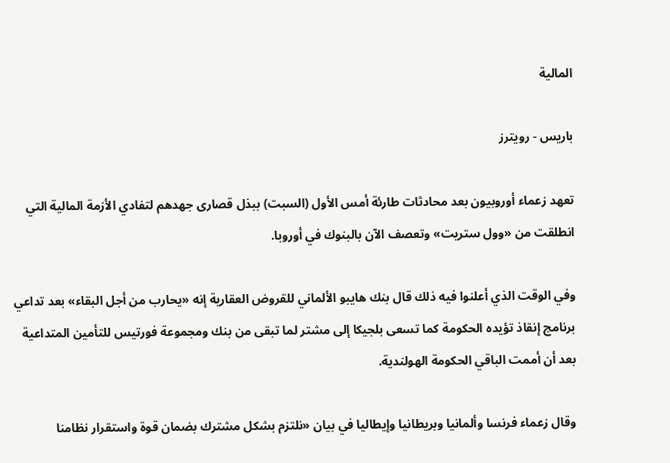المالية

باريس - رويترز

تعهد زعماء أوروبيون بعد محادثات طارئة أمس الأول (السبت) ببذل قصارى جهدهم لتفادي الأزمة المالية التي انطلقت من «وول ستريت» وتعصف الآن بالبنوك في أوروبا.

وفي الوقت الذي أعلنوا فيه ذلك قال بنك هايبو الألماني للقروض العقارية إنه «يحارب من أجل البقاء» بعد تداعي برنامج إنقاذ تؤيده الحكومة كما تسعى بلجيكا إلى مشتر لما تبقى من بنك ومجموعة فورتيس للتأمين المتداعية بعد أن أممت الباقي الحكومة الهولندية.

وقال زعماء فرنسا وألمانيا وبريطانيا وإيطاليا في بيان «نلتزم بشكل مشترك بضمان قوة واستقرار نظامنا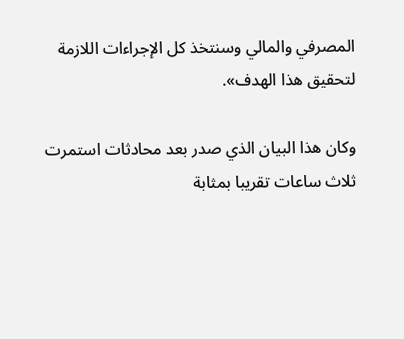المصرفي والمالي وسنتخذ كل الإجراءات اللازمة لتحقيق هذا الهدف».

وكان هذا البيان الذي صدر بعد محادثات استمرت ثلاث ساعات تقريبا بمثابة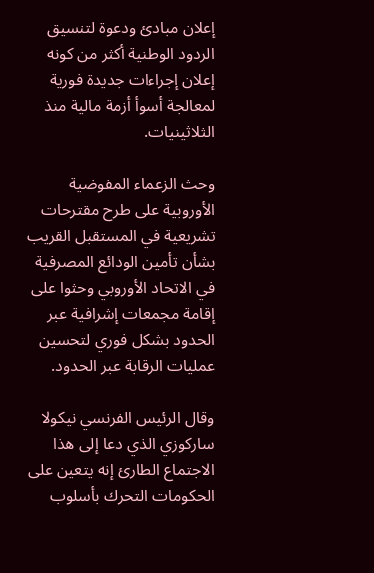إعلان مبادئ ودعوة لتنسيق الردود الوطنية أكثر من كونه إعلان إجراءات جديدة فورية لمعالجة أسوأ أزمة مالية منذ الثلاثينيات.

وحث الزعماء المفوضية الأوروبية على طرح مقترحات تشريعية في المستقبل القريب بشأن تأمين الودائع المصرفية في الاتحاد الأوروبي وحثوا على إقامة مجمعات إشرافية عبر الحدود بشكل فوري لتحسين عمليات الرقابة عبر الحدود.

وقال الرئيس الفرنسي نيكولا ساركوزي الذي دعا إلى هذا الاجتماع الطارئ إنه يتعين على الحكومات التحرك بأسلوب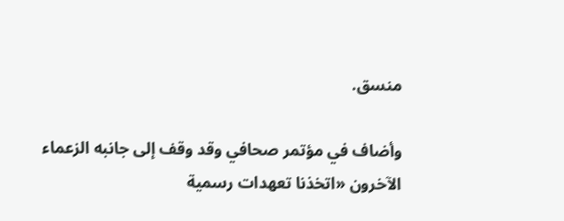منسق.

وأضاف في مؤتمر صحافي وقد وقف إلى جانبه الزعماء الآخرون «اتخذنا تعهدات رسمية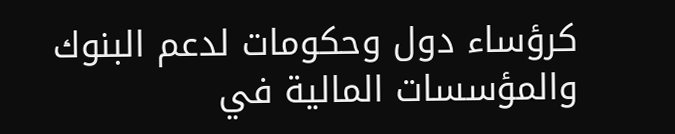كرؤساء دول وحكومات لدعم البنوك والمؤسسات المالية في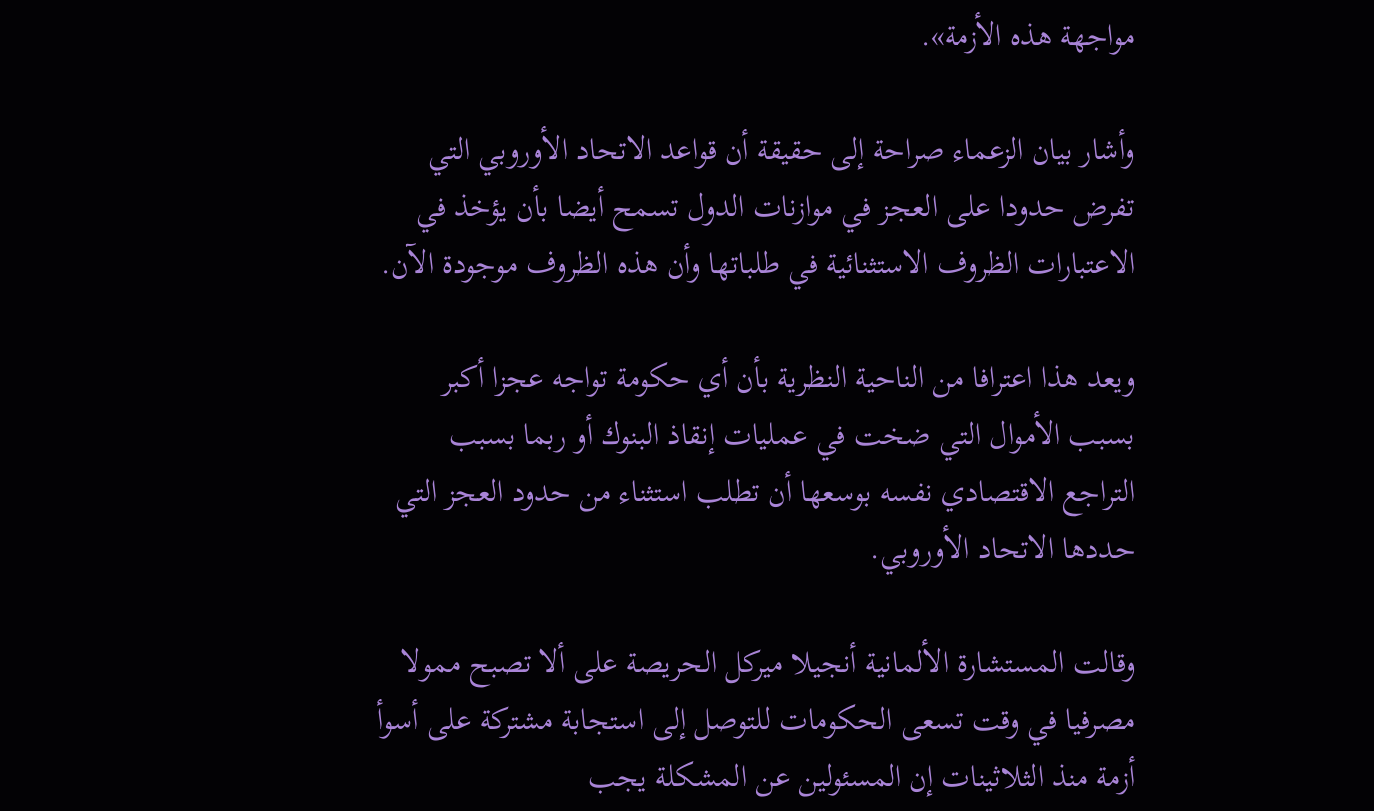مواجهة هذه الأزمة».

وأشار بيان الزعماء صراحة إلى حقيقة أن قواعد الاتحاد الأوروبي التي تفرض حدودا على العجز في موازنات الدول تسمح أيضا بأن يؤخذ في الاعتبارات الظروف الاستثنائية في طلباتها وأن هذه الظروف موجودة الآن.

ويعد هذا اعترافا من الناحية النظرية بأن أي حكومة تواجه عجزا أكبر بسبب الأموال التي ضخت في عمليات إنقاذ البنوك أو ربما بسبب التراجع الاقتصادي نفسه بوسعها أن تطلب استثناء من حدود العجز التي حددها الاتحاد الأوروبي.

وقالت المستشارة الألمانية أنجيلا ميركل الحريصة على ألا تصبح ممولا مصرفيا في وقت تسعى الحكومات للتوصل إلى استجابة مشتركة على أسوأ أزمة منذ الثلاثينات إن المسئولين عن المشكلة يجب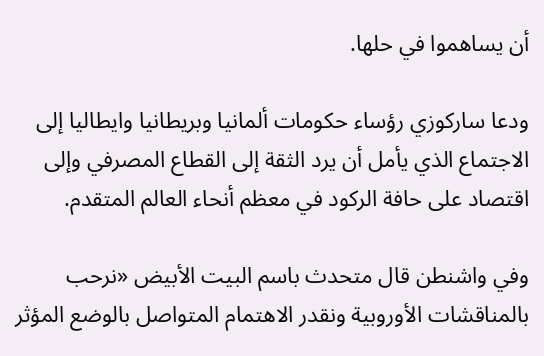أن يساهموا في حلها.

ودعا ساركوزي رؤساء حكومات ألمانيا وبريطانيا وايطاليا إلى الاجتماع الذي يأمل أن يرد الثقة إلى القطاع المصرفي وإلى اقتصاد على حافة الركود في معظم أنحاء العالم المتقدم.

وفي واشنطن قال متحدث باسم البيت الأبيض «نرحب بالمناقشات الأوروبية ونقدر الاهتمام المتواصل بالوضع المؤثر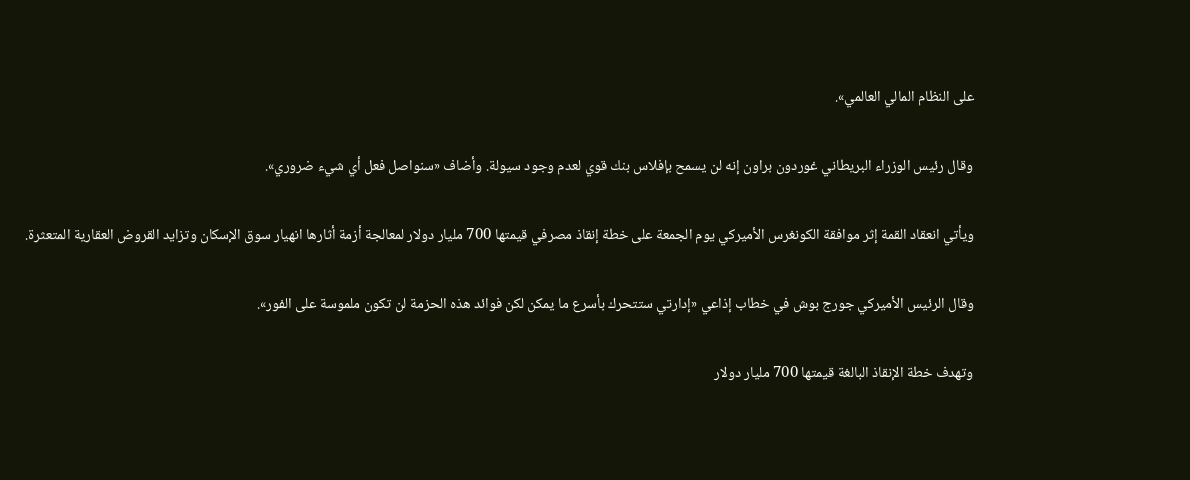على النظام المالي العالمي».

وقال رئيس الوزراء البريطاني غوردون براون إنه لن يسمح بإفلاس بنك قوي لعدم وجود سيولة. وأضاف «سنواصل فعل أي شيء ضروري».

ويأتي انعقاد القمة إثر موافقة الكونغرس الأميركي يوم الجمعة على خطة إنقاذ مصرفي قيمتها 700 مليار دولار لمعالجة أزمة أثارها انهيار سوق الإسكان وتزايد القروض العقارية المتعثرة.

وقال الرئيس الأميركي جورج بوش في خطاب إذاعي «إدارتي ستتحرك بأسرع ما يمكن لكن فوائد هذه الحزمة لن تكون ملموسة على الفور».

وتهدف خطة الإنقاذ البالغة قيمتها 700 مليار دولار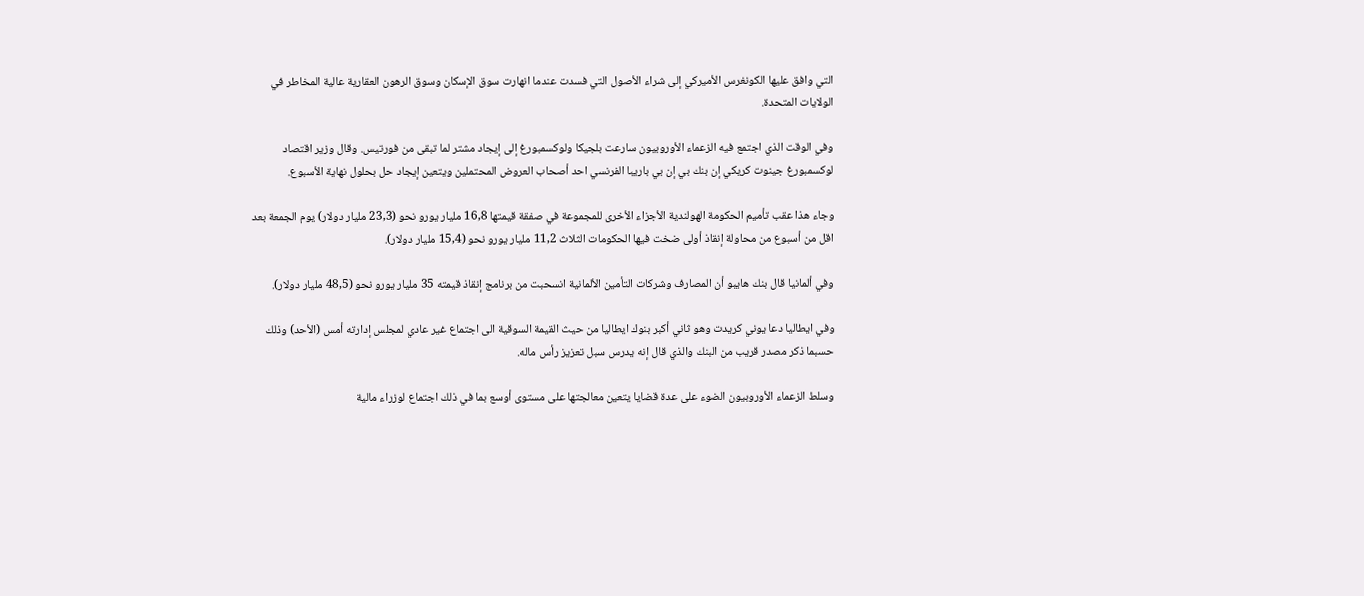التي وافق عليها الكونغرس الأميركي إلى شراء الأصول التي فسدت عندما انهارت سوق الإسكان وسوق الرهون العقارية عالية المخاطر في الولايات المتحدة.

وفي الوقت الذي اجتمع فيه الزعماء الأوروبيون سارعت بلجيكا ولوكسمبورغ إلى إيجاد مشتر لما تبقى من فورتيس. وقال وزير اقتصاد لوكسمبورغ جينوت كريكي إن بنك بي إن بي باريبا الفرنسي احد أصحاب العروض المحتملين ويتعين إيجاد حل بحلول نهاية الأسبوع.

وجاء هذا عقب تأميم الحكومة الهولندية الأجزاء الأخرى للمجموعة في صفقة قيمتها 16,8 مليار يورو نحو (23,3 مليار دولار) يوم الجمعة بعد اقل من أسبوع من محاولة إنقاذ أولى ضخت فيها الحكومات الثلاث 11,2 مليار يورو نحو (15,4 مليار دولار).

وفي ألمانيا قال بنك هايبو أن المصارف وشركات التأمين الألمانية انسحبت من برنامج إنقاذ قيمته 35 مليار يورو نحو (48,5 مليار دولار).

وفي ايطاليا دعا يوني كريدت وهو ثاني أكبر بنوك ايطاليا من حيث القيمة السوقية الى اجتماع غير عادي لمجلس إدارته أمس (الأحد) وذلك حسبما ذكر مصدر قريب من البنك والذي قال إنه يدرس سبل تعزيز رأس ماله.

وسلط الزعماء الأوروبيون الضوء على عدة قضايا يتعين معالجتها على مستوى أوسع بما في ذلك اجتماع لوزراء مالية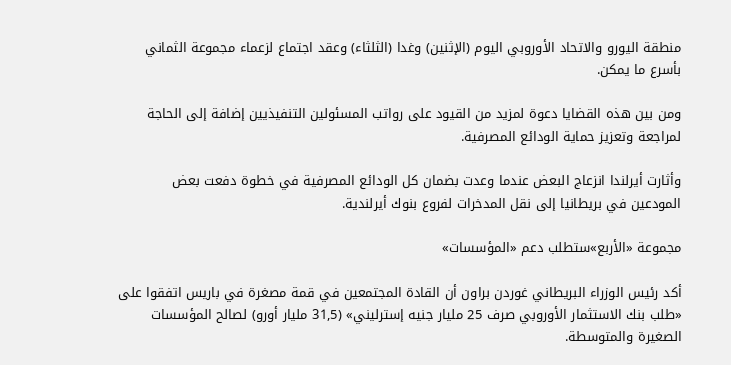منطقة اليورو والاتحاد الأوروبي اليوم (الإثنين) وغدا (الثلثاء) وعقد اجتماع لزعماء مجموعة الثماني بأسرع ما يمكن.

ومن بين هذه القضايا دعوة لمزيد من القيود على رواتب المسئولين التنفيذيين إضافة إلى الحاجة لمراجعة وتعزيز حماية الودائع المصرفية.

وأثارت أيرلندا انزعاج البعض عندما وعدت بضمان كل الودائع المصرفية في خطوة دفعت بعض المودعين في بريطانيا إلى نقل المدخرات لفروع بنوك أيرلندية.

مجموعة «الأربع»ستطلب دعم «المؤسسات»

أكد رئيس الوزراء البريطاني غوردن براون أن القادة المجتمعين في قمة مصغرة في باريس اتفقوا على «طلب بنك الاستثمار الأوروبي صرف 25 مليار جنيه إسترليني» (31,5 مليار أورو) لصالح المؤسسات الصغيرة والمتوسطة.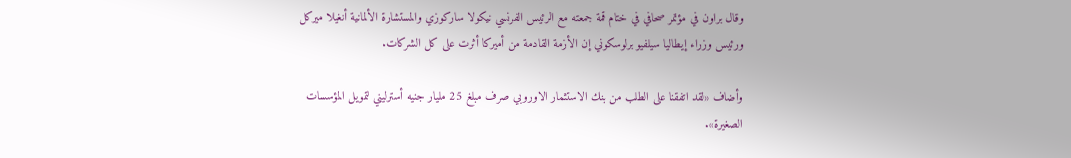وقال براون في مؤتمر صحافي في ختام قمة جمعته مع الرئيس الفرنسي نيكولا ساركوزي والمستشارة الألمانية أنغيلا ميركل ورئيس وزراء إيطاليا سيلفيو برلوسكوني إن الأزمة القادمة من أميركا أثرت على كل الشركات.

وأضاف «لقد اتفقنا على الطلب من بنك الاستثمار الاوروبي صرف مبلغ 25 مليار جنيه أسترليني لتمويل المؤسسات الصغيرة».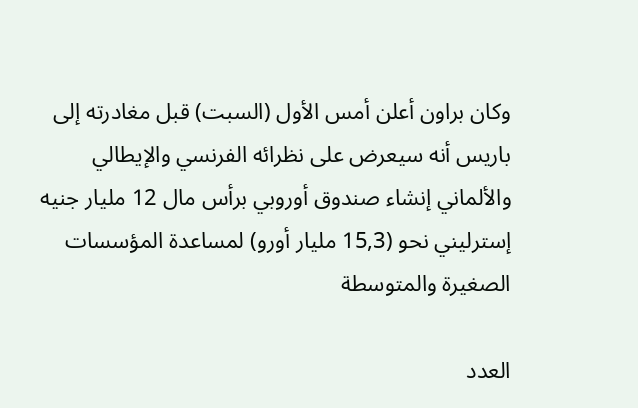وكان براون أعلن أمس الأول (السبت) قبل مغادرته إلى باريس أنه سيعرض على نظرائه الفرنسي والإيطالي والألماني إنشاء صندوق أوروبي برأس مال 12 مليار جنيه إسترليني نحو (15,3 مليار أورو) لمساعدة المؤسسات الصغيرة والمتوسطة

العدد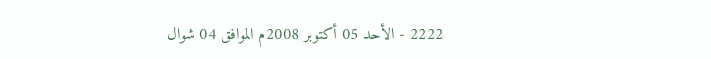2222 - الأحد 05 أكتوبر 2008م الموافق 04 شوال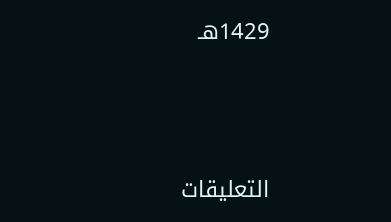1429هـ





التعليقات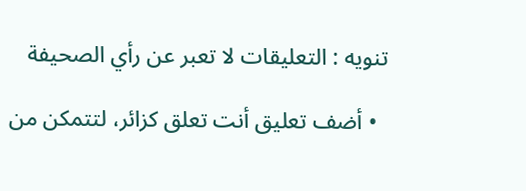تنويه : التعليقات لا تعبر عن رأي الصحيفة

  • أضف تعليق أنت تعلق كزائر، لتتمكن من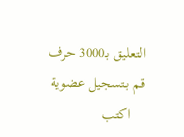التعليق بـ3000 حرف قم بـتسجيل عضوية
    اكتب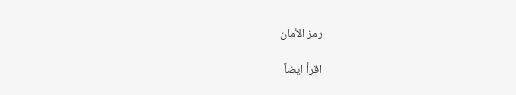رمز الأمان

اقرأ ايضاً